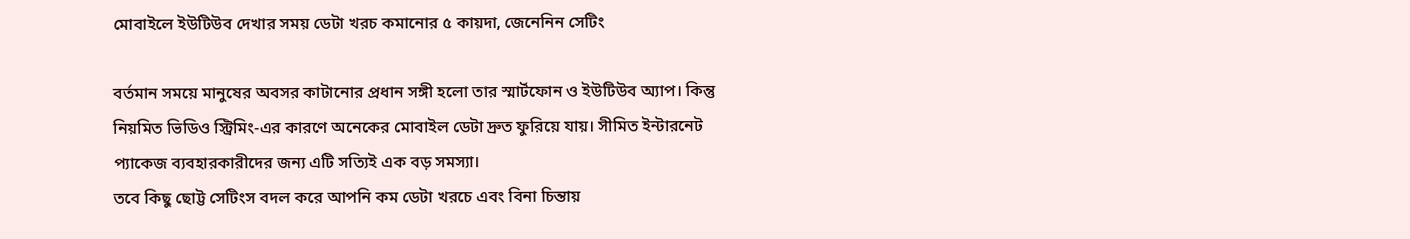মোবাইলে ইউটিউব দেখার সময় ডেটা খরচ কমানোর ৫ কায়দা, জেনেনিন সেটিং

বর্তমান সময়ে মানুষের অবসর কাটানোর প্রধান সঙ্গী হলো তার স্মার্টফোন ও ইউটিউব অ্যাপ। কিন্তু নিয়মিত ভিডিও স্ট্রিমিং-এর কারণে অনেকের মোবাইল ডেটা দ্রুত ফুরিয়ে যায়। সীমিত ইন্টারনেট প্যাকেজ ব্যবহারকারীদের জন্য এটি সত্যিই এক বড় সমস্যা।
তবে কিছু ছোট্ট সেটিংস বদল করে আপনি কম ডেটা খরচে এবং বিনা চিন্তায়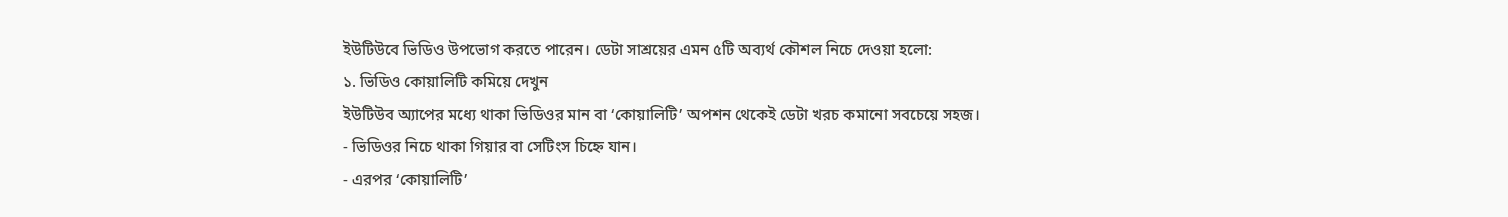ইউটিউবে ভিডিও উপভোগ করতে পারেন। ডেটা সাশ্রয়ের এমন ৫টি অব্যর্থ কৌশল নিচে দেওয়া হলো:
১. ভিডিও কোয়ালিটি কমিয়ে দেখুন
ইউটিউব অ্যাপের মধ্যে থাকা ভিডিওর মান বা ‘কোয়ালিটি’ অপশন থেকেই ডেটা খরচ কমানো সবচেয়ে সহজ।
- ভিডিওর নিচে থাকা গিয়ার বা সেটিংস চিহ্নে যান।
- এরপর ‘কোয়ালিটি’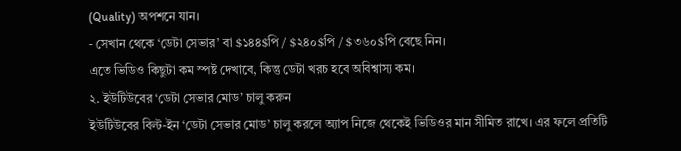(Quality) অপশনে যান।
- সেখান থেকে ‘ডেটা সেভার’ বা $১৪৪$পি / $২৪০$পি / $৩৬০$পি বেছে নিন।
এতে ভিডিও কিছুটা কম স্পষ্ট দেখাবে, কিন্তু ডেটা খরচ হবে অবিশ্বাস্য কম।
২. ইউটিউবের ‘ডেটা সেভার মোড’ চালু করুন
ইউটিউবের বিল্ট-ইন ‘ডেটা সেভার মোড’ চালু করলে অ্যাপ নিজে থেকেই ভিডিওর মান সীমিত রাখে। এর ফলে প্রতিটি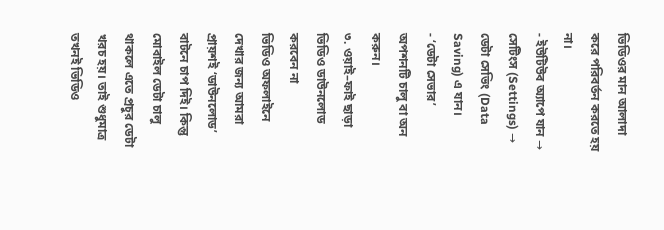ভিডিওর মান আলাদা করে পরিবর্তন করতে হয় না।
- ইউটিউব অ্যাপে যান → সেটিংস (Settings) → ডেটা সেভিং (Data Saving) এ যান।
- ‘ডেটা সেভার’ অপশনটি চালু বা অন করুন।
৩. ওয়াই–ফাই ছাড়া ভিডিও ডাউনলোড করবেন না
ভিডিও অফলাইনে দেখার জন্য আমরা প্রায়শই ‘ডাউনলোড’ বাটনে চাপ দিই। কিন্তু মোবাইল ডেটা চালু থাকলে এতে প্রচুর ডেটা খরচ হয়। তাই শুধুমাত্র তখনই ভিডিও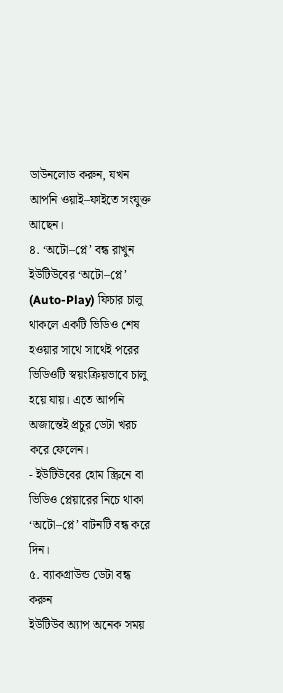ডাউনলোড করুন, যখন আপনি ওয়াই–ফাইতে সংযুক্ত আছেন।
৪. ‘অটো–প্লে’ বন্ধ রাখুন
ইউটিউবের ‘অটো–প্লে’ (Auto-Play) ফিচার চালু থাকলে একটি ভিডিও শেষ হওয়ার সাথে সাথেই পরের ভিডিওটি স্বয়ংক্রিয়ভাবে চালু হয়ে যায়। এতে আপনি অজান্তেই প্রচুর ডেটা খরচ করে ফেলেন।
- ইউটিউবের হোম স্ক্রিনে বা ভিডিও প্লেয়ারের নিচে থাকা ‘অটো–প্লে’ বাটনটি বন্ধ করে দিন।
৫. ব্যাকগ্রাউন্ড ডেটা বন্ধ করুন
ইউটিউব অ্যাপ অনেক সময়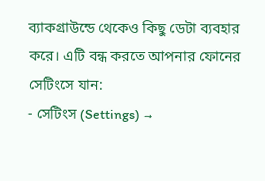ব্যাকগ্রাউন্ডে থেকেও কিছু ডেটা ব্যবহার করে। এটি বন্ধ করতে আপনার ফোনের সেটিংসে যান:
- সেটিংস (Settings) →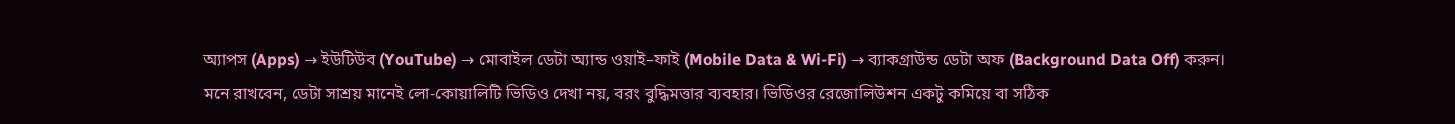অ্যাপস (Apps) → ইউটিউব (YouTube) → মোবাইল ডেটা অ্যান্ড ওয়াই–ফাই (Mobile Data & Wi-Fi) → ব্যাকগ্রাউন্ড ডেটা অফ (Background Data Off) করুন।
মনে রাখবেন, ডেটা সাশ্রয় মানেই লো-কোয়ালিটি ভিডিও দেখা নয়, বরং বুদ্ধিমত্তার ব্যবহার। ভিডিওর রেজোলিউশন একটু কমিয়ে বা সঠিক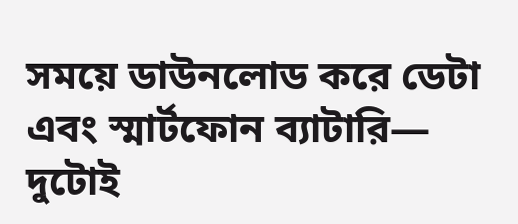সময়ে ডাউনলোড করে ডেটা এবং স্মার্টফোন ব্যাটারি— দুটোই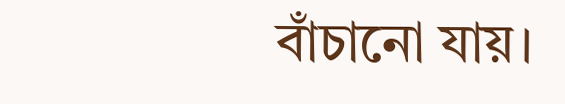বাঁচানো যায়।